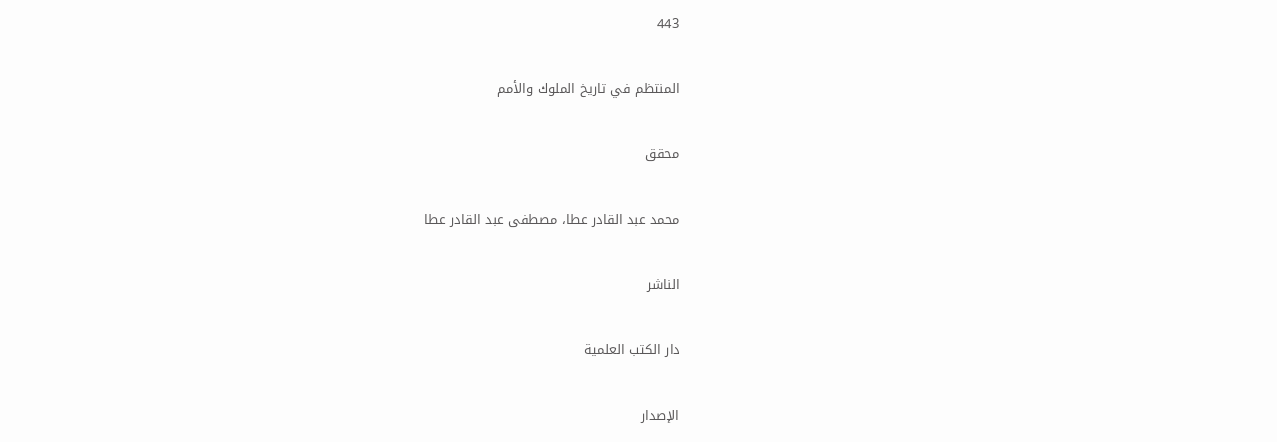443

المنتظم في تاريخ الملوك والأمم

محقق

محمد عبد القادر عطا، مصطفى عبد القادر عطا

الناشر

دار الكتب العلمية

الإصدار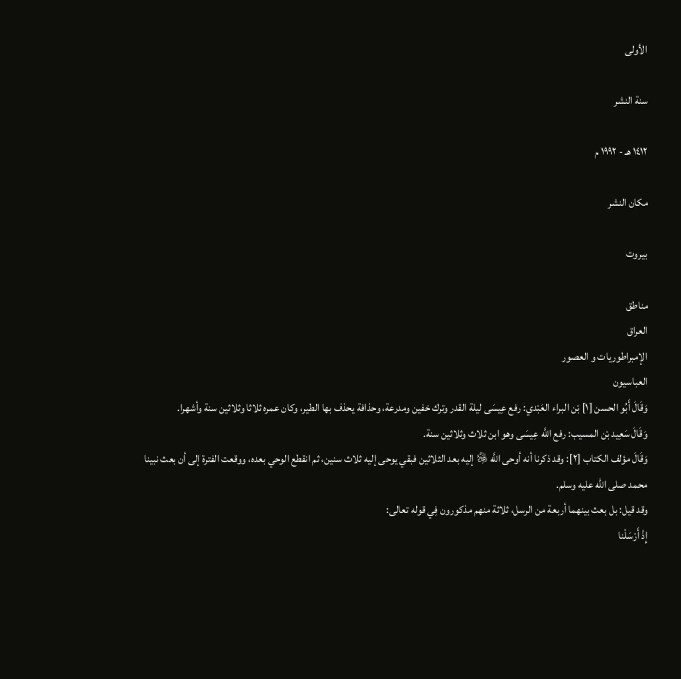الأولى

سنة النشر

١٤١٢ هـ - ١٩٩٢ م

مكان النشر

بيروت

مناطق
العراق
الإمبراطوريات و العصور
العباسيون
وَقَالَ أَبُو الحسن [١] بْن البراء العَبْدي: رفع عِيسَى ليلة القدر وترك خفين ومدرعة، وحذافة يحذف بها الطير، وكان عمره ثلاثا وثلاثين سنة وأشهرا.
وَقَالَ سَعِيد بْن المسيب: رفع اللَّه عِيسَى وهو ابن ثلاث وثلاثين سنة.
وَقَالَ مؤلف الكتاب [٢]: وقد ذكرنا أنه أوحى اللَّه ﷿ إليه بعد الثلاثين فبقي يوحى إليه ثلاث سنين، ثم انقطع الوحي بعده، ووقعت الفترة إلى أن بعث نبينا محمد صلى الله عليه وسلم.
وقد قيل: بل بعث بينهما أربعة من الرسل، ثلاثة منهم مذكورون فِي قوله تعالى:
إِذْ أَرْسَلْنا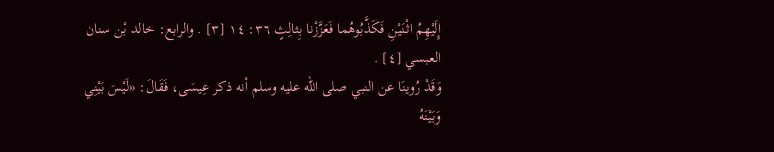إِلَيْهِمُ اثْنَيْنِ فَكَذَّبُوهُما فَعَزَّزْنا بِثالِثٍ ٣٦: ١٤ [٣] . والرابع: خالد بْن سنان العبسي [٤] .
وَقَدْ رُوينَا عن النبي صلى الله عليه وسلم أنه ذكر عِيسَى، فَقَالَ: «لَيْسَ بَيْنِي وَبَيْنَهُ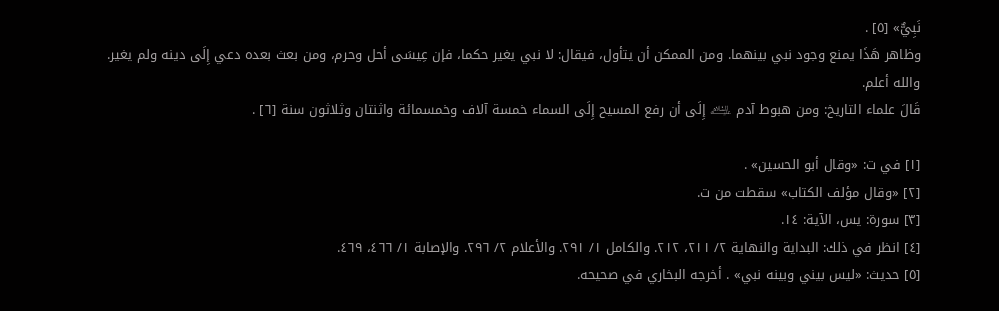نَبِيٌّ» [٥] .
وظاهر هَذَا يمنع وجود نبي بينهما. ومن الممكن أن يتأول، فيقال: لا نبي يغير حكما، فإن عِيسَى أحل وحرم، ومن بعث بعده دعي إِلَى دينه ولم يغير. والله أعلم.
قَالَ علماء التاريخ: ومن هبوط آدم ﵇ إِلَى أن رفع المسيح إِلَى السماء خمسة آلاف وخمسمائة واثنتان وثلاثون سنة [٦] .

[١] في ت: «وقال أبو الحسين» .
[٢] «وقال مؤلف الكتاب» سقطت من ت.
[٣] سورة: يس، الآية: ١٤.
[٤] انظر في ذلك: البداية والنهاية ٢/ ٢١١، ٢١٢. والكامل ١/ ٢٩١. والأعلام ٢/ ٢٩٦. والإصابة ١/ ٤٦٦، ٤٦٩.
[٥] حديث: «ليس بيني وبينه نبي» . أخرجه البخاري في صحيحه.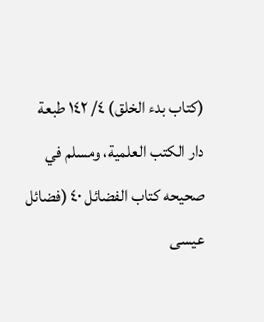(كتاب بدء الخلق) ٤/ ١٤٢ طبعة دار الكتب العلمية، ومسلم في صحيحه كتاب الفضائل ٤٠ (فضائل عيسى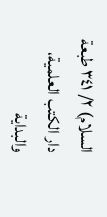السلام) ٢/ ٣٤١ طبعة دار الكتب العلمية، والبداية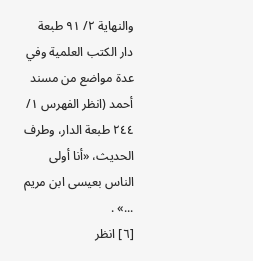والنهاية ٢/ ٩١ طبعة دار الكتب العلمية وفي عدة مواضع من مسند أحمد (انظر الفهرس ١/ ٢٤٤ طبعة الدار، وطرف الحديث، «أنا أولى الناس بعيسى ابن مريم ...» .
[٦] انظر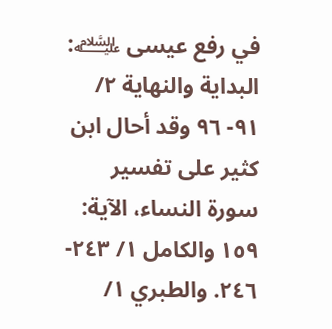في رفع عيسى ﵇: البداية والنهاية ٢/ ٩١- ٩٦ وقد أحال ابن كثير على تفسير سورة النساء، الآية: ١٥٩ والكامل ١/ ٢٤٣- ٢٤٦. والطبري ١/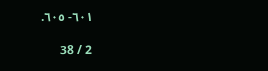٦٠١- ٦٠٥.

2 / 38